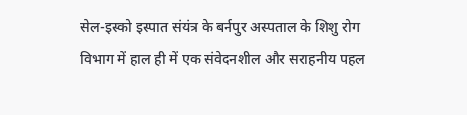सेल-इस्को इस्पात संयंत्र के बर्नपुर अस्पताल के शिशु रोग विभाग में हाल ही में एक संवेदनशील और सराहनीय पहल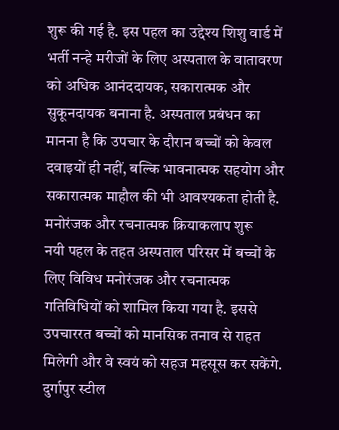शुरू की गई है. इस पहल का उद्देश्य शिशु वार्ड में भर्ती नन्हे मरीजों के लिए अस्पताल के वातावरण को अधिक आनंददायक, सकारात्मक और सुकूनदायक बनाना है. अस्पताल प्रबंधन का मानना है कि उपचार के दौरान बच्चों को केवल दवाइयों ही नहीं, बल्कि भावनात्मक सहयोग और सकारात्मक माहौल की भी आवश्यकता होती है.
मनोरंजक और रचनात्मक क्रियाकलाप शुरू
नयी पहल के तहत अस्पताल परिसर में बच्चों के लिए विविध मनोरंजक और रचनात्मक गतिविधियों को शामिल किया गया है. इससे उपचाररत बच्चों को मानसिक तनाव से राहत मिलेगी और वे स्वयं को सहज महसूस कर सकेंगे. दुर्गापुर स्टील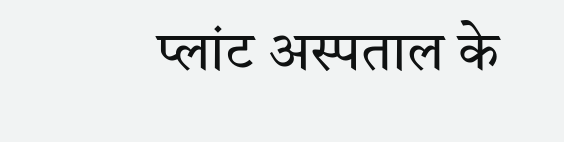प्लांट अस्पताल के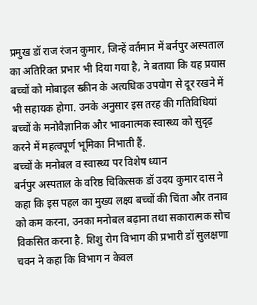प्रमुख डॉ राज रंजन कुमार, जिन्हें वर्तमान में बर्नपुर अस्पताल का अतिरिक्त प्रभार भी दिया गया है, ने बताया कि यह प्रयास बच्चों को मोबाइल स्क्रीन के अत्यधिक उपयोग से दूर रखने में भी सहायक होगा. उनके अनुसार इस तरह की गतिविधियां बच्चों के मनोवैज्ञानिक और भावनात्मक स्वास्थ्य को सुदृढ़ करने में महत्वपूर्ण भूमिका निभाती हैं.
बच्चों के मनोबल व स्वास्थ्य पर विशेष ध्यान
बर्नपुर अस्पताल के वरिष्ठ चिकित्सक डॉ उदय कुमार दास ने कहा कि इस पहल का मुख्य लक्ष्य बच्चों की चिंता और तनाव को कम करना, उनका मनोबल बढ़ाना तथा सकारात्मक सोच विकसित करना है. शिशु रोग विभाग की प्रभारी डॉ सुलक्षणा चवन ने कहा कि विभाग न केवल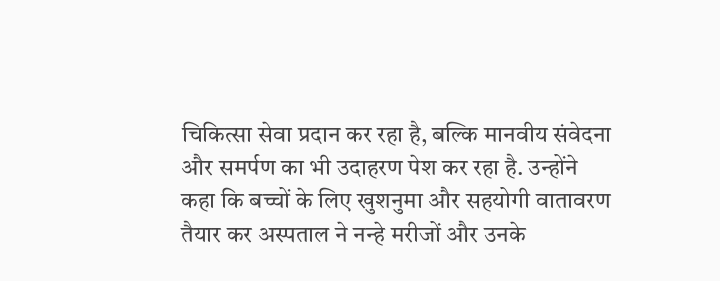चिकित्सा सेवा प्रदान कर रहा है, बल्कि मानवीय संवेदना और समर्पण का भी उदाहरण पेश कर रहा है. उन्होंने कहा कि बच्चों के लिए खुशनुमा और सहयोगी वातावरण तैयार कर अस्पताल ने नन्हे मरीजों और उनके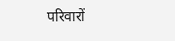परिवारों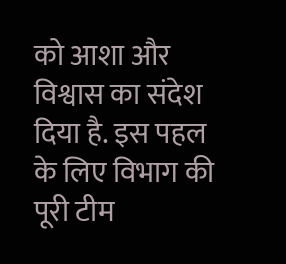को आशा और विश्वास का संदेश दिया है. इस पहल के लिए विभाग की पूरी टीम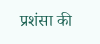प्रशंसा की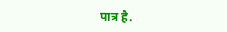पात्र है.